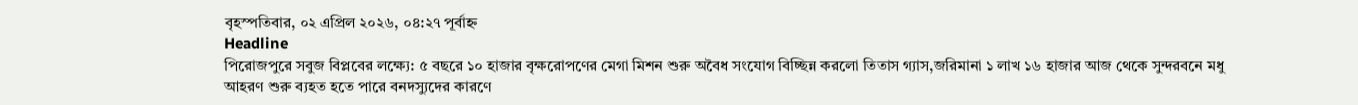বৃহস্পতিবার, ০২ এপ্রিল ২০২৬, ০৪:২৭ পূর্বাহ্ন
Headline
পিরোজপুরে সবুজ বিপ্লবের লক্ষ্যে: ৫ বছরে ১০ হাজার বৃক্ষরোপণের মেগা মিশন শুরু অবৈধ সংযোগ বিচ্ছিন্ন করলো তিতাস গ্যাস,জরিমানা ১ লাখ ১৬ হাজার আজ থেকে সুন্দরবনে মধু আহরণ শুরু ব্যহত হতে পারে বনদস্যুদের কারণে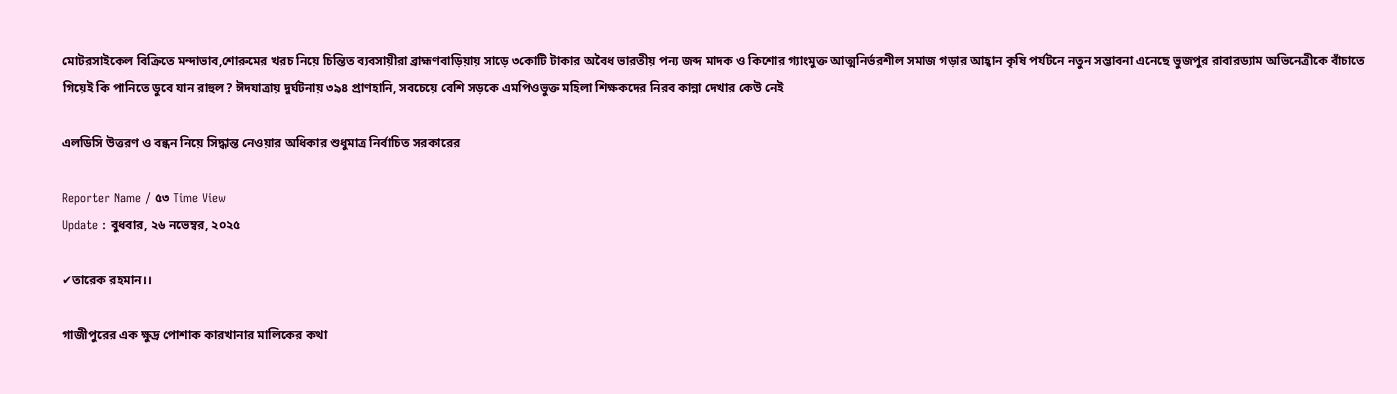মোটরসাইকেল বিক্রিতে মন্দাভাব,শোরুমের খরচ নিয়ে চিন্তিত ব্যবসায়ীরা ব্রাহ্মণবাড়িয়ায় সাড়ে ৩কোটি টাকার অবৈধ ভারতীয় পন্য জব্দ মাদক ও কিশোর গ্যাংমুক্ত আত্মনির্ভরশীল সমাজ গড়ার আহ্বান কৃষি পর্যটনে নতুন সম্ভাবনা এনেছে ভুজপুর রাবারড্যাম অভিনেত্রীকে বাঁচাতে গিয়েই কি পানিতে ডুবে যান রাহুল? ঈদযাত্রায় দুর্ঘটনায় ৩৯৪ প্রাণহানি, সবচেয়ে বেশি সড়কে এমপিওভুক্ত মহিলা শিক্ষকদের নিরব কান্না দেখার কেউ নেই

এলডিসি উত্তরণ ও বন্ধন নিয়ে সিদ্ধান্ত নেওয়ার অধিকার শুধুমাত্র নির্বাচিত সরকারের

Reporter Name / ৫৩ Time View
Update : বুধবার, ২৬ নভেম্বর, ২০২৫

✔তারেক রহমান।।

গাজীপুরের এক ক্ষুদ্র পোশাক কারখানার মালিকের কথা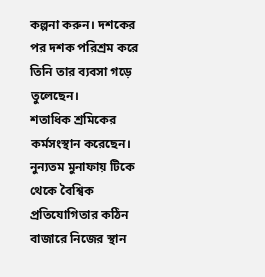কল্পনা করুন। দশকের পর দশক পরিশ্রম করে তিনি তার ব্যবসা গড়ে তুলেছেন।
শতাধিক শ্রমিকের কর্মসংস্থান করেছেন। নুন্যতম মুনাফায় টিকে থেকে বৈশ্বিক প্রতিযোগিতার কঠিন বাজারে নিজের স্থান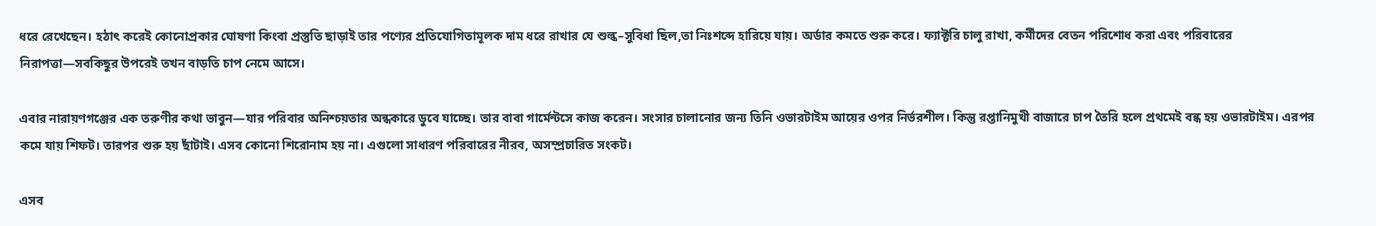ধরে রেখেছেন। হঠাৎ করেই কোনোপ্রকার ঘোষণা কিংবা প্রস্তুতি ছাড়াই তার পণ্যের প্রতিযোগিতামূলক দাম ধরে রাখার যে শুল্ক–সুবিধা ছিল,তা নিঃশব্দে হারিয়ে যায়। অর্ডার কমতে শুরু করে। ফ্যাক্টরি চালু রাখা, কর্মীদের বেতন পরিশোধ করা এবং পরিবারের নিরাপত্তা—সবকিছুর উপরেই তখন বাড়তি চাপ নেমে আসে।

এবার নারায়ণগঞ্জের এক তরুণীর কথা ভাবুন—যার পরিবার অনিশ্চয়তার অন্ধকারে ডুবে যাচ্ছে। তার বাবা গার্মেন্টসে কাজ করেন। সংসার চালানোর জন্য তিনি ওভারটাইম আয়ের ওপর নির্ভরশীল। কিন্তু রপ্তানিমুখী বাজারে চাপ তৈরি হলে প্রথমেই বন্ধ হয় ওভারটাইম। এরপর কমে যায় শিফট। তারপর শুরু হয় ছাঁটাই। এসব কোনো শিরোনাম হয় না। এগুলো সাধারণ পরিবারের নীরব, অসম্প্রচারিত সংকট।

এসব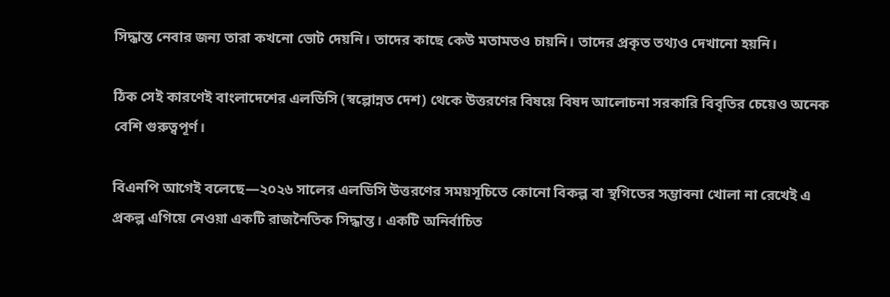সিদ্ধান্ত নেবার জন্য তারা কখনো ভোট দেয়নি। তাদের কাছে কেউ মতামতও চায়নি। তাদের প্রকৃত তথ্যও দেখানো হয়নি।

ঠিক সেই কারণেই বাংলাদেশের এলডিসি (স্বল্পোন্নত দেশ) থেকে উত্তরণের বিষয়ে বিষদ আলোচনা সরকারি বিবৃতির চেয়েও অনেক বেশি গুরুত্বপূর্ণ।

বিএনপি আগেই বলেছে—২০২৬ সালের এলডিসি উত্তরণের সময়সূচিতে কোনো বিকল্প বা স্থগিতের সম্ভাবনা খোলা না রেখেই এ প্রকল্প এগিয়ে নেওয়া একটি রাজনৈতিক সিদ্ধান্ত। একটি অনির্বাচিত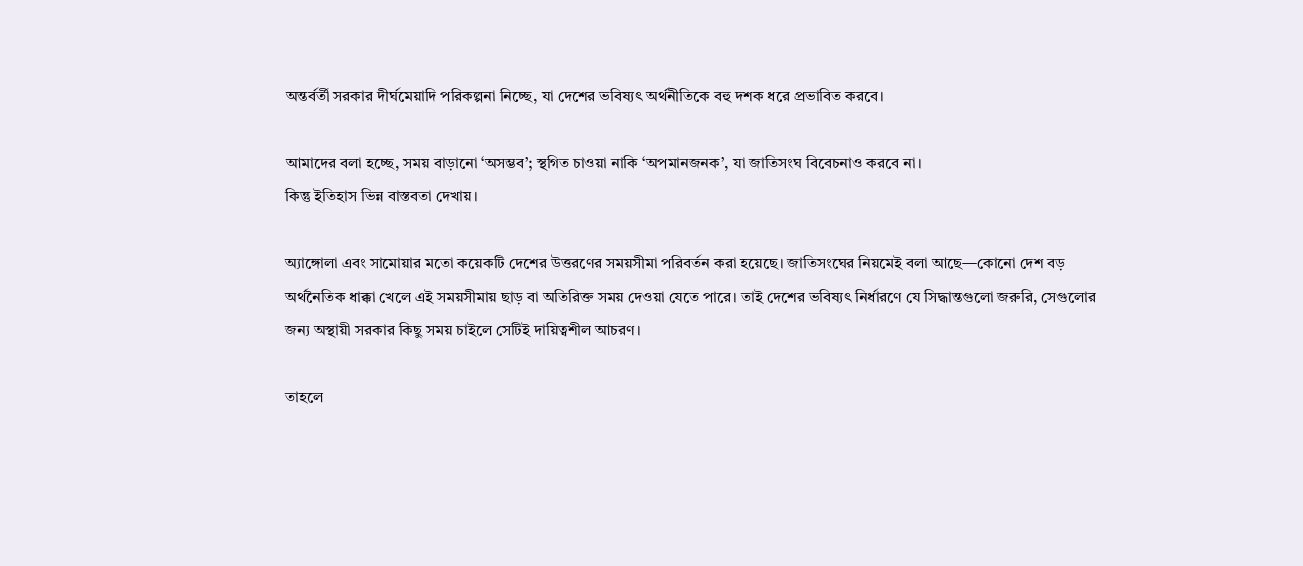অন্তর্বর্তী সরকার দীর্ঘমেয়াদি পরিকল্পনা নিচ্ছে, যা দেশের ভবিষ্যৎ অর্থনীতিকে বহু দশক ধরে প্রভাবিত করবে।

আমাদের বলা হচ্ছে, সময় বাড়ানো ‘অসম্ভব’; স্থগিত চাওয়া নাকি ‘অপমানজনক’, যা জাতিসংঘ বিবেচনাও করবে না।
কিন্তু ইতিহাস ভিন্ন বাস্তবতা দেখায়।

অ্যাঙ্গোলা এবং সামোয়ার মতো কয়েকটি দেশের উত্তরণের সময়সীমা পরিবর্তন করা হয়েছে। জাতিসংঘের নিয়মেই বলা আছে—কোনো দেশ বড় অর্থনৈতিক ধাক্কা খেলে এই সময়সীমায় ছাড় বা অতিরিক্ত সময় দেওয়া যেতে পারে। তাই দেশের ভবিষ্যৎ নির্ধারণে যে সিদ্ধান্তগুলো জরুরি, সেগুলোর জন্য অস্থায়ী সরকার কিছু সময় চাইলে সেটিই দায়িত্বশীল আচরণ।

তাহলে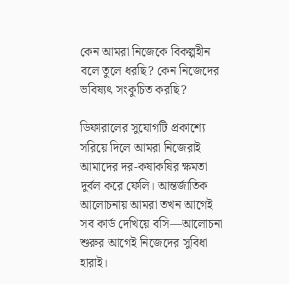কেন আমরা নিজেকে বিকল্পহীন বলে তুলে ধরছি? কেন নিজেদের ভবিষ্যৎ সংকুচিত করছি?

ডিফারালের সুযোগটি প্রকাশ্যে সরিয়ে দিলে আমরা নিজেরাই আমাদের দর-কষাকষির ক্ষমতা দুর্বল করে ফেলি। আন্তর্জাতিক আলোচনায় আমরা তখন আগেই সব কার্ড দেখিয়ে বসি—আলোচনা শুরুর আগেই নিজেদের সুবিধা হারাই।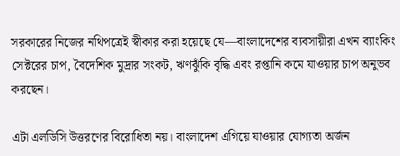সরকারের নিজের নথিপত্রেই স্বীকার করা হয়েছে যে—বাংলাদেশের ব্যবসায়ীরা এখন ব্যাংকিং সেক্টরের চাপ, বৈদেশিক মুদ্রার সংকট, ঋণঝুঁকি বৃদ্ধি এবং রপ্তানি কমে যাওয়ার চাপ অনুভব করছেন।

এটা এলডিসি উত্তরণের বিরোধিতা নয়। বাংলাদেশ এগিয়ে যাওয়ার যোগ্যতা অর্জন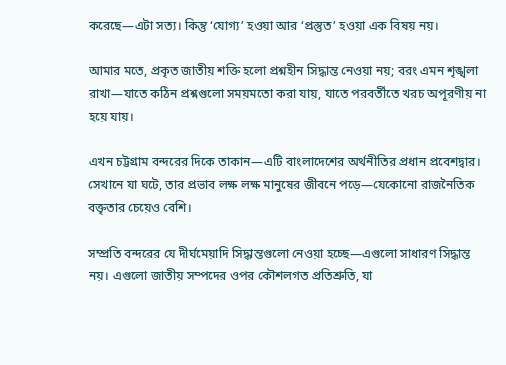করেছে—এটা সত্য। কিন্তু ‘যোগ্য’ হওয়া আর ‘প্রস্তুত’ হওয়া এক বিষয় নয়।

আমার মতে, প্রকৃত জাতীয় শক্তি হলো প্রশ্নহীন সিদ্ধান্ত নেওয়া নয়; বরং এমন শৃঙ্খলা রাখা—যাতে কঠিন প্রশ্নগুলো সময়মতো করা যায়, যাতে পরবর্তীতে খরচ অপূরণীয় না হয়ে যায়।

এখন চট্টগ্রাম বন্দরের দিকে তাকান—এটি বাংলাদেশের অর্থনীতির প্রধান প্রবেশদ্বার। সেখানে যা ঘটে, তার প্রভাব লক্ষ লক্ষ মানুষের জীবনে পড়ে—যেকোনো রাজনৈতিক বক্তৃতার চেয়েও বেশি।

সম্প্রতি বন্দরের যে দীর্ঘমেয়াদি সিদ্ধান্তগুলো নেওয়া হচ্ছে—এগুলো সাধারণ সিদ্ধান্ত নয়। এগুলো জাতীয় সম্পদের ওপর কৌশলগত প্রতিশ্রুতি, যা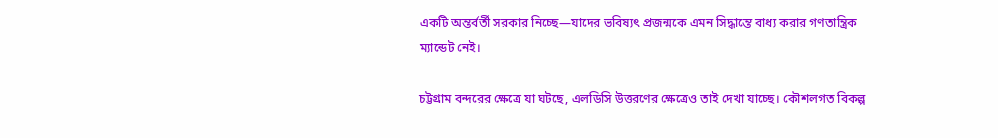একটি অন্তর্বর্তী সরকার নিচ্ছে—যাদের ভবিষ্যৎ প্রজন্মকে এমন সিদ্ধান্তে বাধ্য করার গণতান্ত্রিক ম্যান্ডেট নেই।

চট্টগ্রাম বন্দরের ক্ষেত্রে যা ঘটছে, এলডিসি উত্তরণের ক্ষেত্রেও তাই দেখা যাচ্ছে। কৌশলগত বিকল্প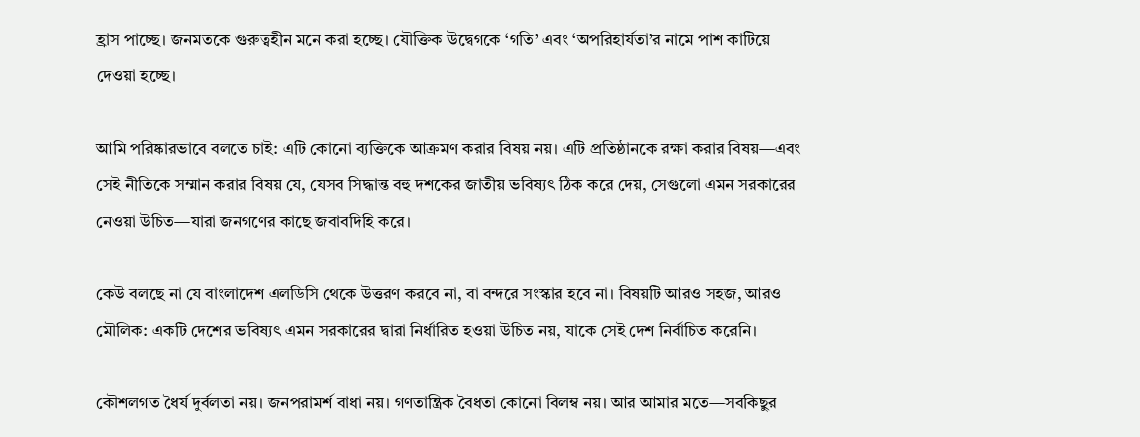হ্রাস পাচ্ছে। জনমতকে গুরুত্বহীন মনে করা হচ্ছে। যৌক্তিক উদ্বেগকে ‘গতি’ এবং ‘অপরিহার্যতা’র নামে পাশ কাটিয়ে দেওয়া হচ্ছে।

আমি পরিষ্কারভাবে বলতে চাই: এটি কোনো ব্যক্তিকে আক্রমণ করার বিষয় নয়। এটি প্রতিষ্ঠানকে রক্ষা করার বিষয়—এবং সেই নীতিকে সম্মান করার বিষয় যে, যেসব সিদ্ধান্ত বহু দশকের জাতীয় ভবিষ্যৎ ঠিক করে দেয়, সেগুলো এমন সরকারের নেওয়া উচিত—যারা জনগণের কাছে জবাবদিহি করে।

কেউ বলছে না যে বাংলাদেশ এলডিসি থেকে উত্তরণ করবে না, বা বন্দরে সংস্কার হবে না। বিষয়টি আরও সহজ, আরও মৌলিক: একটি দেশের ভবিষ্যৎ এমন সরকারের দ্বারা নির্ধারিত হওয়া উচিত নয়, যাকে সেই দেশ নির্বাচিত করেনি।

কৌশলগত ধৈর্য দুর্বলতা নয়। জনপরামর্শ বাধা নয়। গণতান্ত্রিক বৈধতা কোনো বিলম্ব নয়। আর আমার মতে—সবকিছুর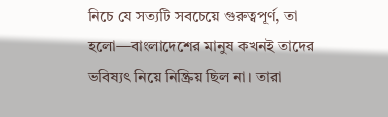নিচে যে সত্যটি সবচেয়ে গুরুত্বপূর্ণ, তা হলো—বাংলাদেশের মানুষ কখনই তাদের ভবিষ্যৎ নিয়ে নিষ্ক্রিয় ছিল না। তারা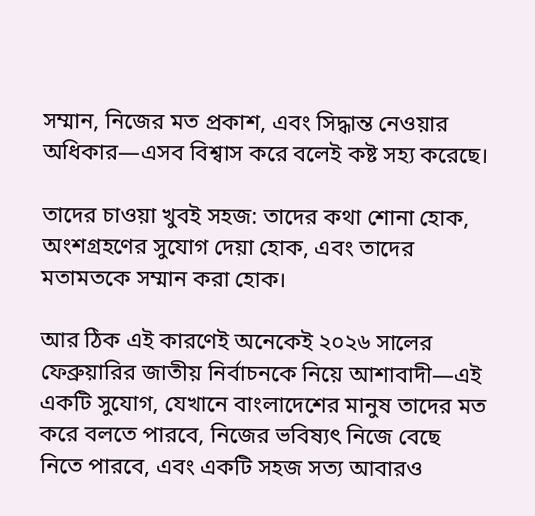সম্মান, নিজের মত প্রকাশ, এবং সিদ্ধান্ত নেওয়ার অধিকার—এসব বিশ্বাস করে বলেই কষ্ট সহ্য করেছে।

তাদের চাওয়া খুবই সহজ: তাদের কথা শোনা হোক, অংশগ্রহণের সুযোগ দেয়া হোক, এবং তাদের মতামতকে সম্মান করা হোক।

আর ঠিক এই কারণেই অনেকেই ২০২৬ সালের ফেব্রুয়ারির জাতীয় নির্বাচনকে নিয়ে আশাবাদী—এই একটি সুযোগ, যেখানে বাংলাদেশের মানুষ তাদের মত করে বলতে পারবে, নিজের ভবিষ্যৎ নিজে বেছে নিতে পারবে, এবং একটি সহজ সত্য আবারও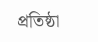প্রতিষ্ঠা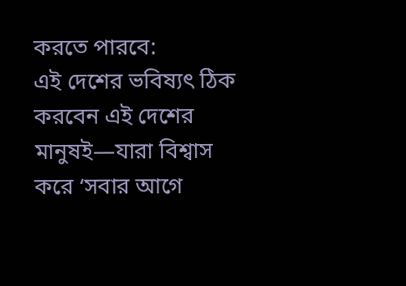করতে পারবে:
এই দেশের ভবিষ্যৎ ঠিক করবেন এই দেশের মানুষই—যারা বিশ্বাস করে ‘সবার আগে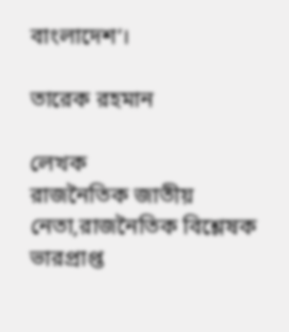বাংলাদেশ’।

তারেক রহমান

লেখক
রাজনৈতিক জাতীয় নেতা,রাজনৈতিক বিশ্লেষক
ভারপ্রাপ্ত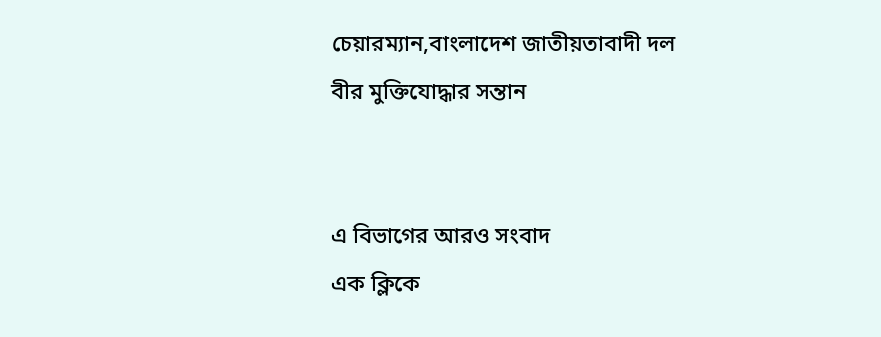চেয়ারম্যান,বাংলাদেশ জাতীয়তাবাদী দল
বীর মুক্তিযোদ্ধার সন্তান


এ বিভাগের আরও সংবাদ
এক ক্লিকে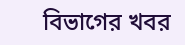বিভাগের খবর